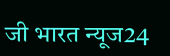जी भारत न्यूज24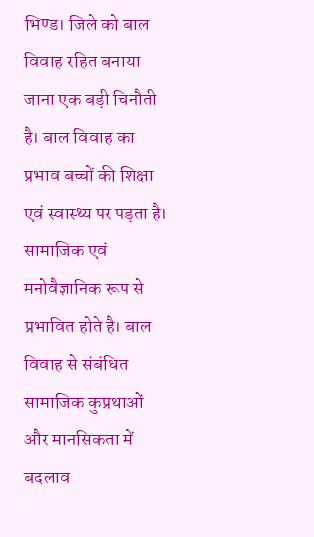भिण्ड। जिले को बाल विवाह रहित बनाया जाना एक बड़ी चिनौती है। बाल विवाह का प्रभाव बच्चों की शिक्षा एवं स्वास्थ्य पर पड़ता है। सामाजिक एवं मनोवैज्ञानिक रूप से प्रभावित होते है। बाल विवाह से संबंधित सामाजिक कुप्रथाओं और मानसिकता में बदलाव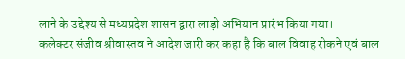लाने के उद्देश्य से मध्यप्रदेश शासन द्वारा लाड़ो अभियान प्रारंभ किया गया।
कलेक्टर संजीव श्रीवास्तव ने आदेश जारी कर कहा है कि बाल विवाह रोकने एवं बाल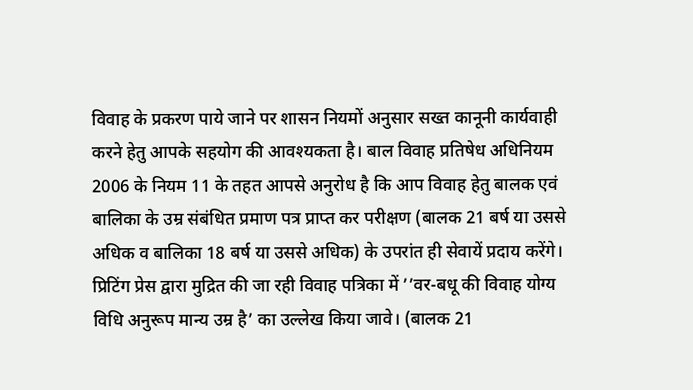विवाह के प्रकरण पाये जाने पर शासन नियमों अनुसार सख्त कानूनी कार्यवाही करने हेतु आपके सहयोग की आवश्यकता है। बाल विवाह प्रतिषेध अधिनियम 2006 के नियम 11 के तहत आपसे अनुरोध है कि आप विवाह हेतु बालक एवं बालिका के उम्र संबंधित प्रमाण पत्र प्राप्त कर परीक्षण (बालक 21 बर्ष या उससे अधिक व बालिका 18 बर्ष या उससे अधिक) के उपरांत ही सेवायें प्रदाय करेंगे। प्रिटिंग प्रेस द्वारा मुद्रित की जा रही विवाह पत्रिका में ’’वर-बधू की विवाह योग्य विधि अनुरूप मान्य उम्र है’ का उल्लेख किया जावे। (बालक 21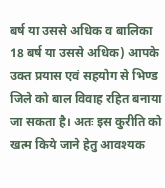बर्ष या उससे अधिक व बालिका 18 बर्ष या उससे अधिक) आपके उक्त प्रयास एवं सहयोग से भिण्ड जिले को बाल विवाह रहित बनाया जा सकता है। अतः इस कुरीति को खत्म किये जाने हेतु आवश्यक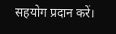सहयोग प्रदान करें।